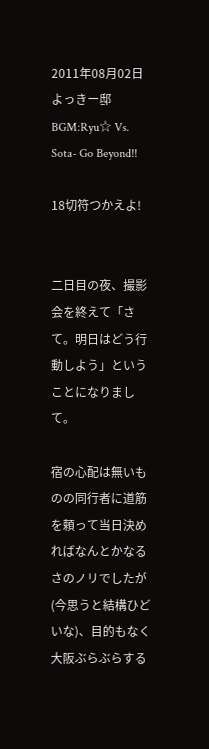2011年08月02日 よっきー邸 BGM:Ryu☆ Vs. Sota- Go Beyond!!

18切符つかえよ!


二日目の夜、撮影会を終えて「さて。明日はどう行動しよう」ということになりまして。

宿の心配は無いものの同行者に道筋を頼って当日決めればなんとかなるさのノリでしたが(今思うと結構ひどいな)、目的もなく大阪ぶらぶらする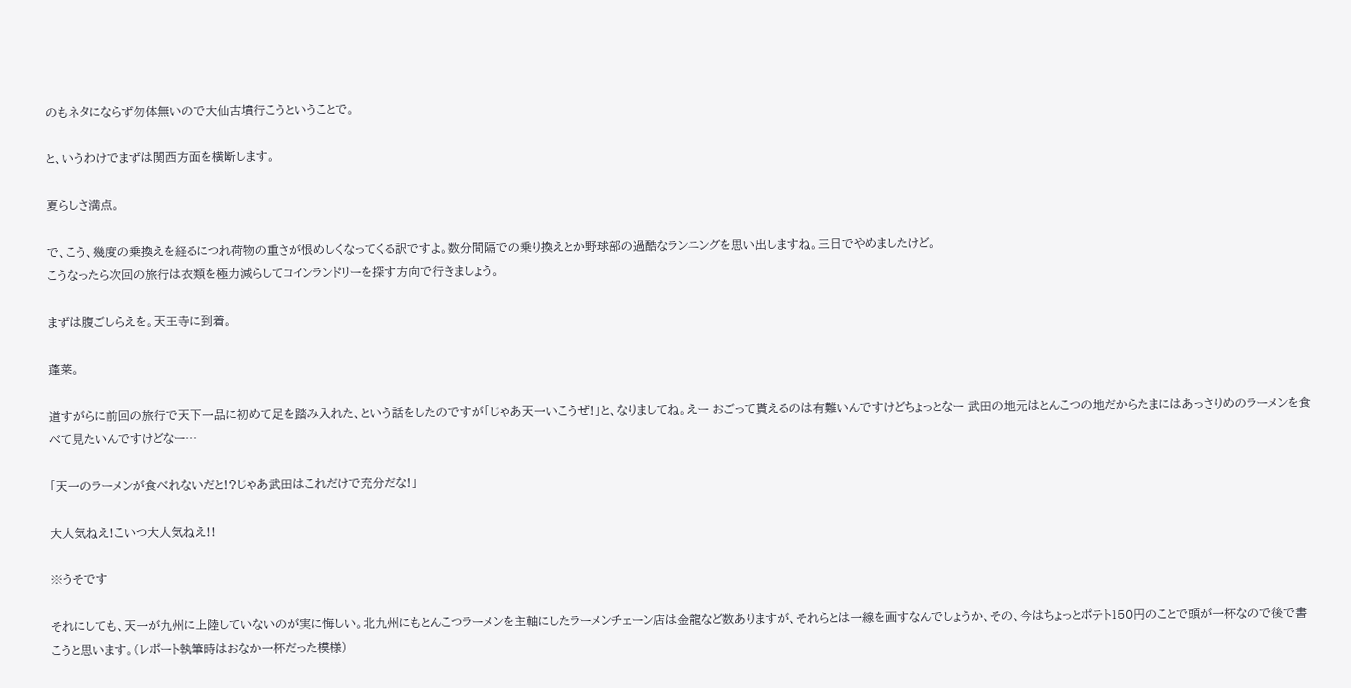のもネタにならず勿体無いので大仙古墳行こうということで。

と、いうわけでまずは関西方面を横断します。

夏らしさ満点。

で、こう、幾度の乗換えを経るにつれ荷物の重さが恨めしくなってくる訳ですよ。数分間隔での乗り換えとか野球部の過酷なランニングを思い出しますね。三日でやめましたけど。
こうなったら次回の旅行は衣類を極力減らしてコインランドリーを探す方向で行きましょう。

まずは腹ごしらえを。天王寺に到着。

蓬莱。

道すがらに前回の旅行で天下一品に初めて足を踏み入れた、という話をしたのですが「じゃあ天一いこうぜ!」と、なりましてね。えー おごって貰えるのは有難いんですけどちょっとなー 武田の地元はとんこつの地だからたまにはあっさりめのラーメンを食べて見たいんですけどなー…

「天一のラーメンが食べれないだと!?じゃあ武田はこれだけで充分だな!」

大人気ねえ!こいつ大人気ねえ!!

※うそです

それにしても、天一が九州に上陸していないのが実に悔しい。北九州にもとんこつラーメンを主軸にしたラーメンチェーン店は金龍など数ありますが、それらとは一線を画すなんでしょうか、その、今はちょっとポテト150円のことで頭が一杯なので後で書こうと思います。(レポート執筆時はおなか一杯だった模様)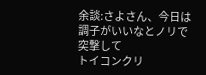余談:さよさん、今日は調子がいいなとノリで突撃して
トイコンクリ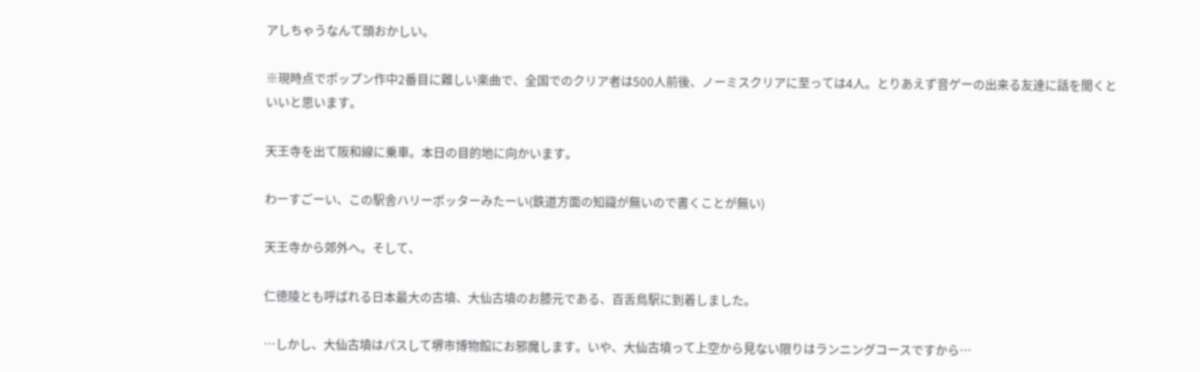アしちゃうなんて頭おかしい。

※現時点でポップン作中2番目に難しい楽曲で、全国でのクリア者は500人前後、ノーミスクリアに至っては4人。とりあえず音ゲーの出来る友達に話を聞くといいと思います。

天王寺を出て阪和線に乗車。本日の目的地に向かいます。

わーすごーい、この駅舎ハリーポッターみたーい(鉄道方面の知識が無いので書くことが無い)

天王寺から郊外へ。そして、

仁徳陵とも呼ばれる日本最大の古墳、大仙古墳のお膝元である、百舌鳥駅に到着しました。

…しかし、大仙古墳はパスして堺市博物館にお邪魔します。いや、大仙古墳って上空から見ない限りはランニングコースですから…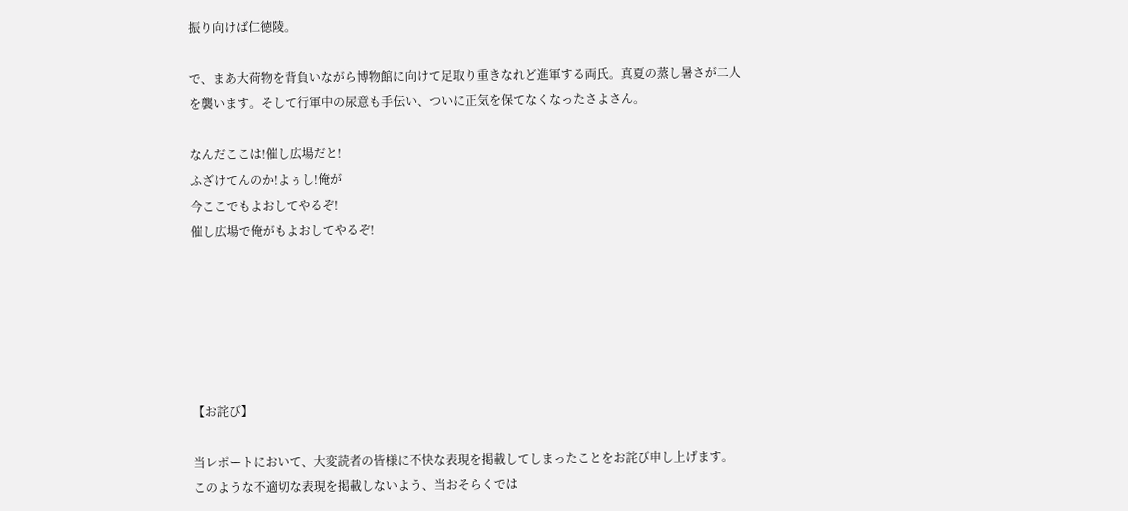振り向けば仁徳陵。

で、まあ大荷物を背負いながら博物館に向けて足取り重きなれど進軍する両氏。真夏の蒸し暑さが二人を襲います。そして行軍中の尿意も手伝い、ついに正気を保てなくなったさよさん。

なんだここは!催し広場だと!
ふざけてんのか!よぅし!俺が
今ここでもよおしてやるぞ!
催し広場で俺がもよおしてやるぞ!






【お詫び】

当レポートにおいて、大変読者の皆様に不快な表現を掲載してしまったことをお詫び申し上げます。
このような不適切な表現を掲載しないよう、当おそらくでは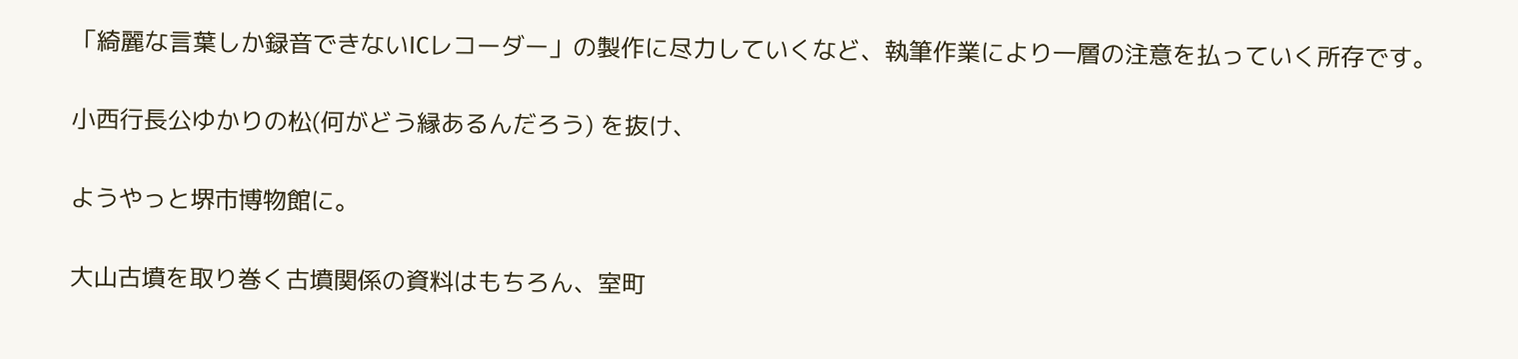「綺麗な言葉しか録音できないICレコーダー」の製作に尽力していくなど、執筆作業により一層の注意を払っていく所存です。

小西行長公ゆかりの松(何がどう縁あるんだろう) を抜け、

ようやっと堺市博物館に。

大山古墳を取り巻く古墳関係の資料はもちろん、室町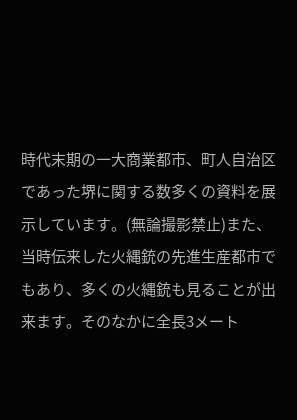時代末期の一大商業都市、町人自治区であった堺に関する数多くの資料を展示しています。(無論撮影禁止)また、当時伝来した火縄銃の先進生産都市でもあり、多くの火縄銃も見ることが出来ます。そのなかに全長3メート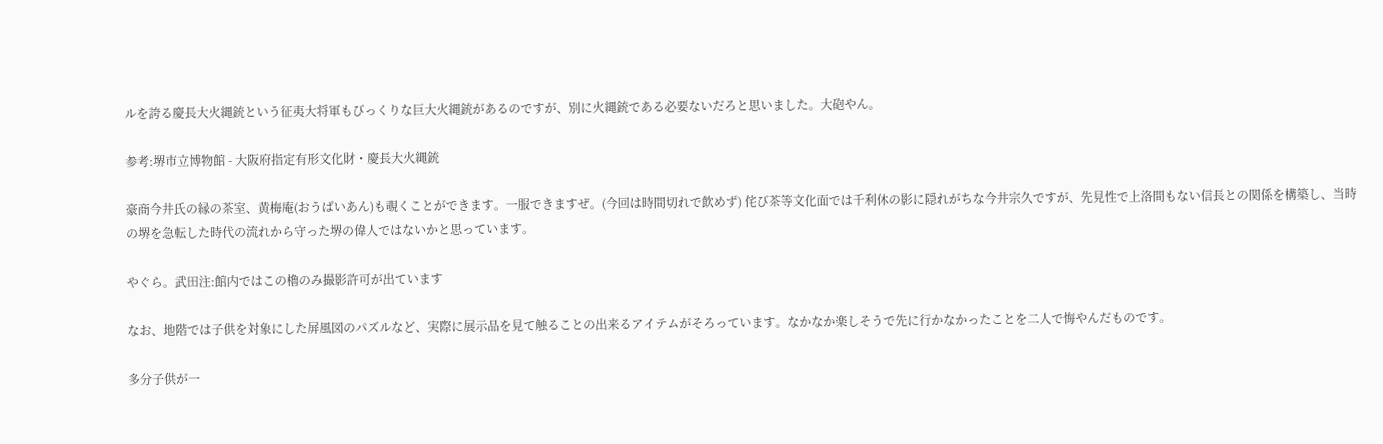ルを誇る慶長大火縄銃という征夷大将軍もびっくりな巨大火縄銃があるのですが、別に火縄銃である必要ないだろと思いました。大砲やん。

参考:堺市立博物館 - 大阪府指定有形文化財・慶長大火縄銃

豪商今井氏の縁の茶室、黄梅庵(おうばいあん)も覗くことができます。一服できますぜ。(今回は時間切れで飲めず) 侘び茶等文化面では千利休の影に隠れがちな今井宗久ですが、先見性で上洛間もない信長との関係を構築し、当時の堺を急転した時代の流れから守った堺の偉人ではないかと思っています。

やぐら。武田注:館内ではこの櫓のみ撮影許可が出ています

なお、地階では子供を対象にした屏風図のパズルなど、実際に展示品を見て触ることの出来るアイテムがそろっています。なかなか楽しそうで先に行かなかったことを二人で悔やんだものです。

多分子供が一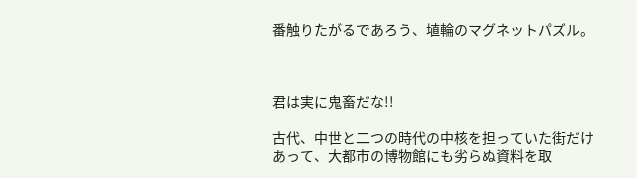番触りたがるであろう、埴輪のマグネットパズル。



君は実に鬼畜だな!!

古代、中世と二つの時代の中核を担っていた街だけあって、大都市の博物館にも劣らぬ資料を取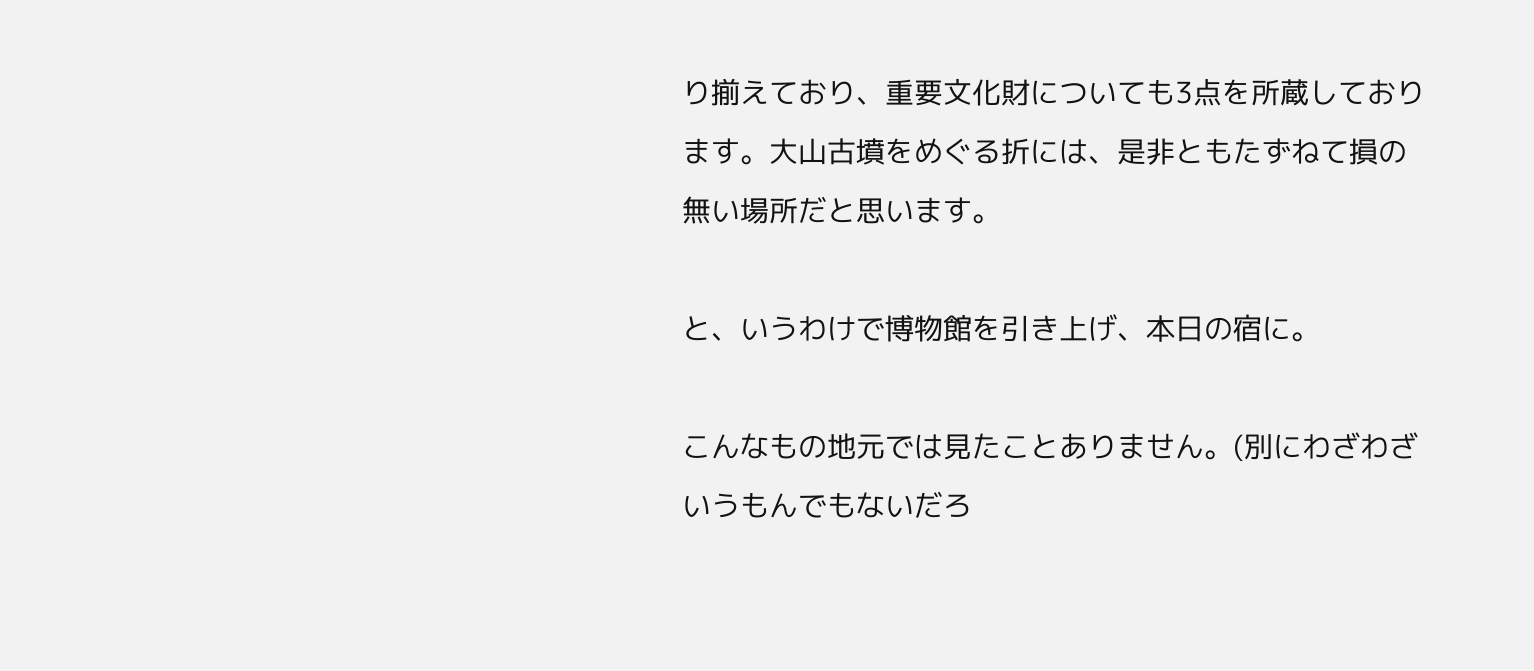り揃えており、重要文化財についても3点を所蔵しております。大山古墳をめぐる折には、是非ともたずねて損の無い場所だと思います。

と、いうわけで博物館を引き上げ、本日の宿に。

こんなもの地元では見たことありません。(別にわざわざいうもんでもないだろ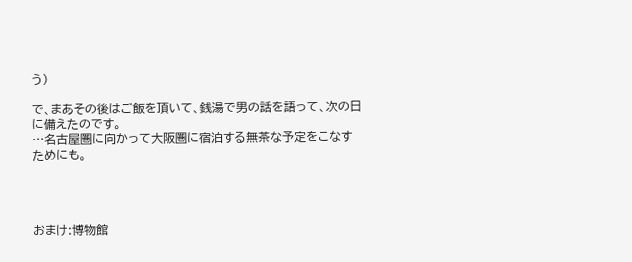う)

で、まあその後はご飯を頂いて、銭湯で男の話を語って、次の日に備えたのです。
…名古屋圏に向かって大阪圏に宿泊する無茶な予定をこなすためにも。




おまけ:博物館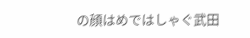の顔はめではしゃぐ武田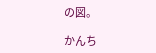の図。

かんち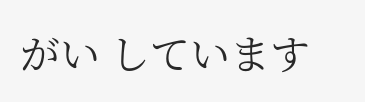がい しています